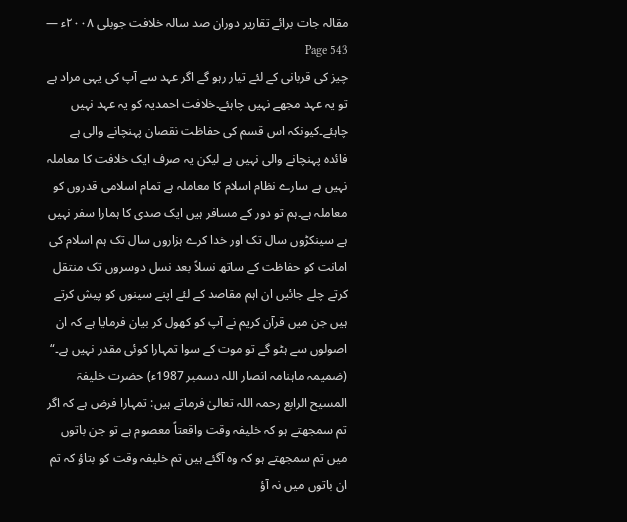مقالہ جات برائے تقاریر دوران صد سالہ خلافت جوبلی ۲۰۰۸ء — Page 543
چیز کی قربانی کے لئے تیار رہو گے اگر عہد سے آپ کی یہی مراد ہے تو یہ عہد مجھے نہیں چاہئے۔خلافت احمدیہ کو یہ عہد نہیں چاہئے۔کیونکہ اس قسم کی حفاظت نقصان پہنچانے والی ہے فائدہ پہنچانے والی نہیں ہے لیکن یہ صرف ایک خلافت کا معاملہ نہیں ہے سارے نظام اسلام کا معاملہ ہے تمام اسلامی قدروں کو معاملہ ہے۔ہم تو دور کے مسافر ہیں ایک صدی کا ہمارا سفر نہیں ہے سینکڑوں سال تک اور خدا کرے ہزاروں سال تک ہم اسلام کی امانت کو حفاظت کے ساتھ نسلاً بعد نسل دوسروں تک منتقل کرتے چلے جائیں ان اہم مقاصد کے لئے اپنے سینوں کو پیش کرتے ہیں جن میں قرآن کریم نے آپ کو کھول کر بیان فرمایا ہے کہ ان اصولوں سے ہٹو گے تو موت کے سوا تمہارا کوئی مقدر نہیں ہے۔“ (ضمیمہ ماہنامہ انصار اللہ دسمبر 1987ء) حضرت خلیفۃ المسیح الرابع رحمہ اللہ تعالیٰ فرماتے ہیں: تمہارا فرض ہے کہ اگر تم سمجھتے ہو کہ خلیفہ وقت واقعتاً معصوم ہے تو جن باتوں میں تم سمجھتے ہو کہ وہ آگئے ہیں تم خلیفہ وقت کو بتاؤ کہ تم ان باتوں میں نہ آؤ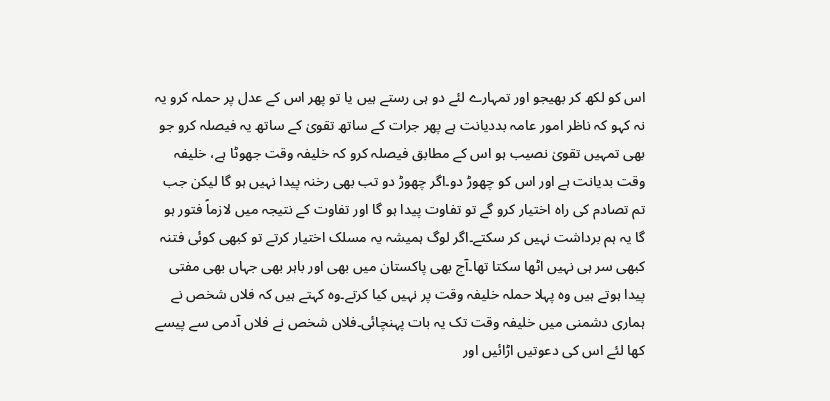اس کو لکھ کر بھیجو اور تمہارے لئے دو ہی رستے ہیں یا تو پھر اس کے عدل پر حملہ کرو یہ نہ کہو کہ ناظر امور عامہ بددیانت ہے پھر جرات کے ساتھ تقویٰ کے ساتھ یہ فیصلہ کرو جو بھی تمہیں تقویٰ نصیب ہو اس کے مطابق فیصلہ کرو کہ خلیفہ وقت جھوٹا ہے، خلیفہ وقت بدیانت ہے اور اس کو چھوڑ دو۔اگر چھوڑ دو تب بھی رخنہ پیدا نہیں ہو گا لیکن جب تم تصادم کی راہ اختیار کرو گے تو تفاوت پیدا ہو گا اور تفاوت کے نتیجہ میں لازماً فتور ہو گا یہ ہم برداشت نہیں کر سکتے۔اگر لوگ ہمیشہ یہ مسلک اختیار کرتے تو کبھی کوئی فتنہ کبھی سر ہی نہیں اٹھا سکتا تھا۔آج بھی پاکستان میں بھی اور باہر بھی جہاں بھی مفتی پیدا ہوتے ہیں وہ پہلا حملہ خلیفہ وقت پر نہیں کیا کرتے۔وہ کہتے ہیں کہ فلاں شخص نے ہماری دشمنی میں خلیفہ وقت تک یہ بات پہنچائی۔فلاں شخص نے فلاں آدمی سے پیسے کھا لئے اس کی دعوتیں اڑائیں اور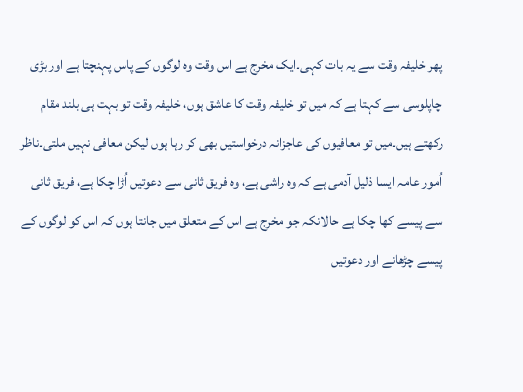پھر خلیفہ وقت سے یہ بات کہی۔ایک مخرج ہے اس وقت وہ لوگوں کے پاس پہنچتا ہے اور بڑی چاپلوسی سے کہتا ہے کہ میں تو خلیفہ وقت کا عاشق ہوں، خلیفہ وقت تو بہت ہی بلند مقام رکھتے ہیں۔میں تو معافیوں کی عاجزانہ درخواستیں بھی کر رہا ہوں لیکن معافی نہیں ملتی۔ناظر اُمور عامہ ایسا ذلیل آدمی ہے کہ وہ راشی ہے، وہ فریق ثانی سے دعوتیں اُڑا چکا ہے، فریق ثانی سے پیسے کھا چکا ہے حالانکہ جو مخرج ہے اس کے متعلق میں جانتا ہوں کہ اس کو لوگوں کے پیسے چڑھانے اور دعوتیں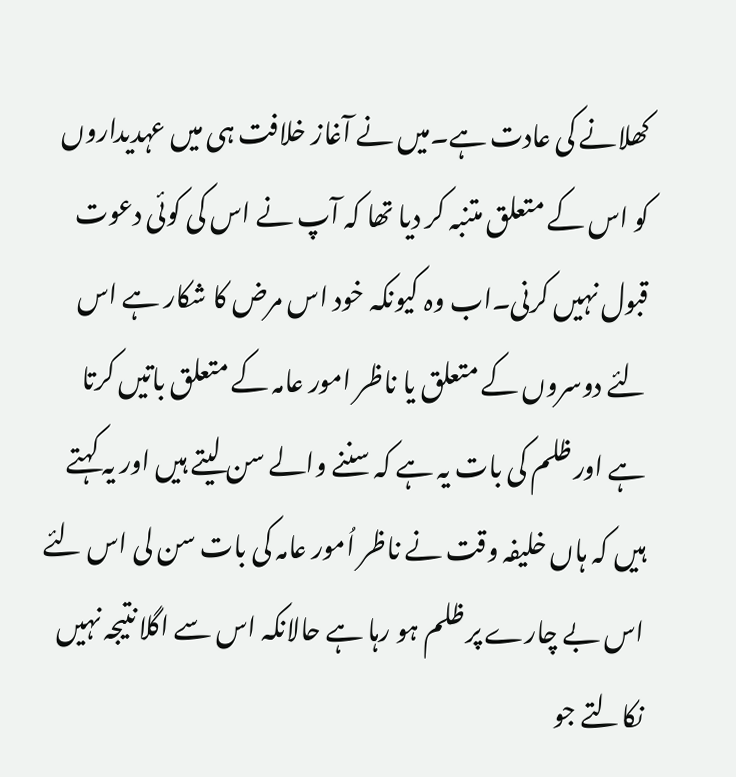کھلانے کی عادت ہے۔میں نے آغاز خلافت ہی میں عہدیداروں کو اس کے متعلق متنبہ کر دیا تھا کہ آپ نے اس کی کوئی دعوت قبول نہیں کرنی۔اب وہ کیونکہ خود اس مرض کا شکار ہے اس لئے دوسروں کے متعلق یا ناظر امور عامہ کے متعلق باتیں کرتا ہے اور ظلم کی بات یہ ہے کہ سننے والے سن لیتے ہیں اور یہ کہتے ہیں کہ ہاں خلیفہ وقت نے ناظر اُمور عامہ کی بات سن لی اس لئے اس بے چارے پر ظلم ہو رہا ہے حالانکہ اس سے اگلا نتیجہ نہیں نکالتے جو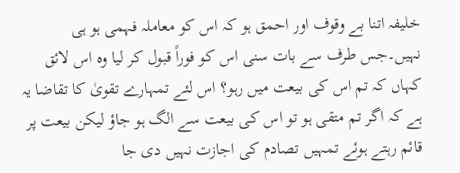خلیفہ اتنا بے وقوف اور احمق ہو کہ اس کو معاملہ فہمی ہو ہی نہیں۔جس طرف سے بات سنی اس کو فوراً قبول کر لیا وہ اس لائق کہاں کہ تم اس کی بیعت میں رہو؟ اس لئے تمہارے تقویٰ کا تقاضا یہ ہے کہ اگر تم متقی ہو تو اس کی بیعت سے الگ ہو جاؤ لیکن بیعت پر قائم رہتے ہوئے تمہیں تصادم کی اجازت نہیں دی جا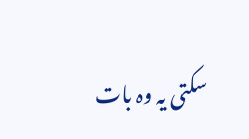سکتی یہ وہ بات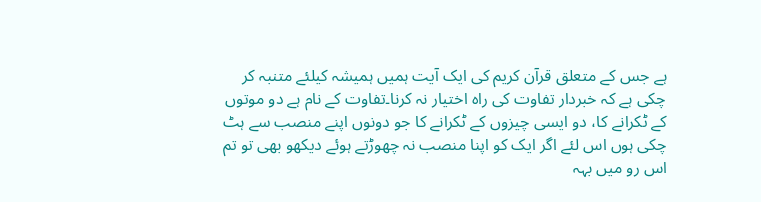ہے جس کے متعلق قرآن کریم کی ایک آیت ہمیں ہمیشہ کیلئے متنبہ کر چکی ہے کہ خبردار تفاوت کی راہ اختیار نہ کرنا۔تفاوت کے نام ہے دو موتوں کے ٹکرانے کا، دو ایسی چیزوں کے ٹکرانے کا جو دونوں اپنے منصب سے ہٹ چکی ہوں اس لئے اگر ایک کو اپنا منصب نہ چھوڑتے ہوئے دیکھو بھی تو تم اس رو میں بہہ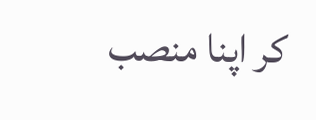کر اپنا منصب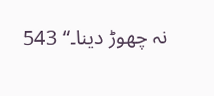نہ چھوڑ دینا۔“ 543